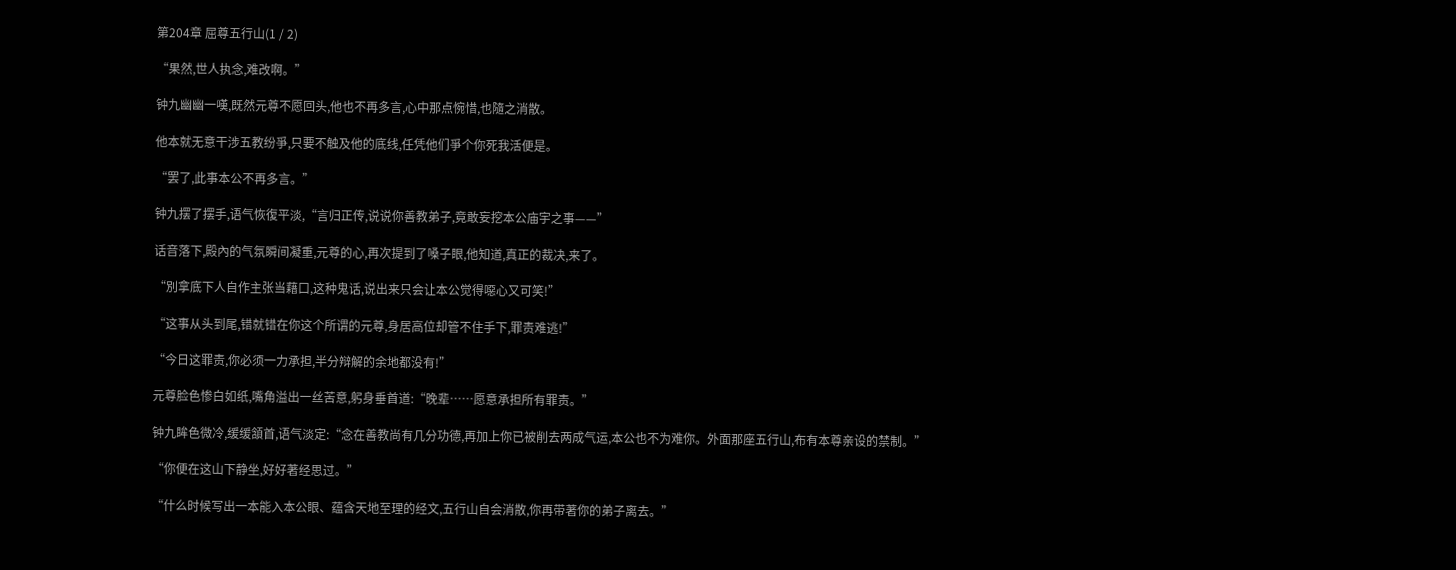第204章 屈尊五行山(1 / 2)

“果然,世人执念,难改啊。”

钟九幽幽一嘆,既然元尊不愿回头,他也不再多言,心中那点惋惜,也隨之消散。

他本就无意干涉五教纷爭,只要不触及他的底线,任凭他们爭个你死我活便是。

“罢了,此事本公不再多言。”

钟九摆了摆手,语气恢復平淡,“言归正传,说说你善教弟子,竟敢妄挖本公庙宇之事——”

话音落下,殿內的气氛瞬间凝重,元尊的心,再次提到了嗓子眼,他知道,真正的裁决,来了。

“別拿底下人自作主张当藉口,这种鬼话,说出来只会让本公觉得噁心又可笑!”

“这事从头到尾,错就错在你这个所谓的元尊,身居高位却管不住手下,罪责难逃!”

“今日这罪责,你必须一力承担,半分辩解的余地都没有!”

元尊脸色惨白如纸,嘴角溢出一丝苦意,躬身垂首道:“晚辈……愿意承担所有罪责。”

钟九眸色微冷,缓缓頷首,语气淡定:“念在善教尚有几分功德,再加上你已被削去两成气运,本公也不为难你。外面那座五行山,布有本尊亲设的禁制。”

“你便在这山下静坐,好好著经思过。”

“什么时候写出一本能入本公眼、蕴含天地至理的经文,五行山自会消散,你再带著你的弟子离去。”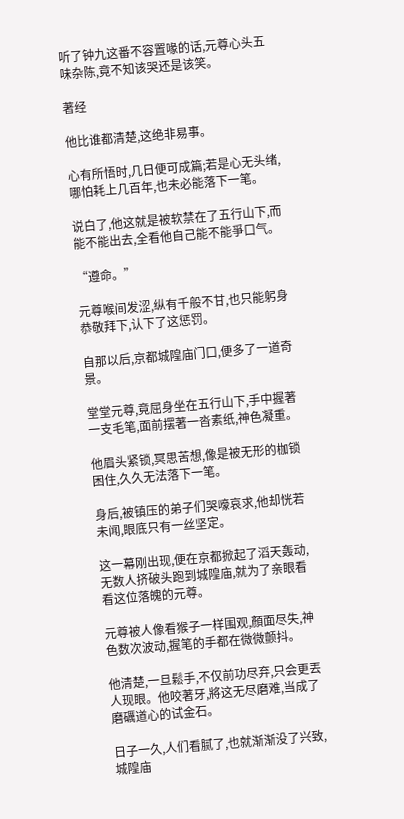听了钟九这番不容置喙的话,元尊心头五味杂陈,竟不知该哭还是该笑。

著经

他比谁都清楚,这绝非易事。

心有所悟时,几日便可成篇;若是心无头绪,哪怕耗上几百年,也未必能落下一笔。

说白了,他这就是被软禁在了五行山下,而能不能出去,全看他自己能不能爭口气。

“遵命。”

元尊喉间发涩,纵有千般不甘,也只能躬身恭敬拜下,认下了这惩罚。

自那以后,京都城隍庙门口,便多了一道奇景。

堂堂元尊,竟屈身坐在五行山下,手中握著一支毛笔,面前摆著一沓素纸,神色凝重。

他眉头紧锁,冥思苦想,像是被无形的枷锁困住,久久无法落下一笔。

身后,被镇压的弟子们哭嚎哀求,他却恍若未闻,眼底只有一丝坚定。

这一幕刚出现,便在京都掀起了滔天轰动,无数人挤破头跑到城隍庙,就为了亲眼看看这位落魄的元尊。

元尊被人像看猴子一样围观,顏面尽失,神色数次波动,握笔的手都在微微颤抖。

他清楚,一旦鬆手,不仅前功尽弃,只会更丟人现眼。他咬著牙,將这无尽磨难,当成了磨礪道心的试金石。

日子一久,人们看腻了,也就渐渐没了兴致,城隍庙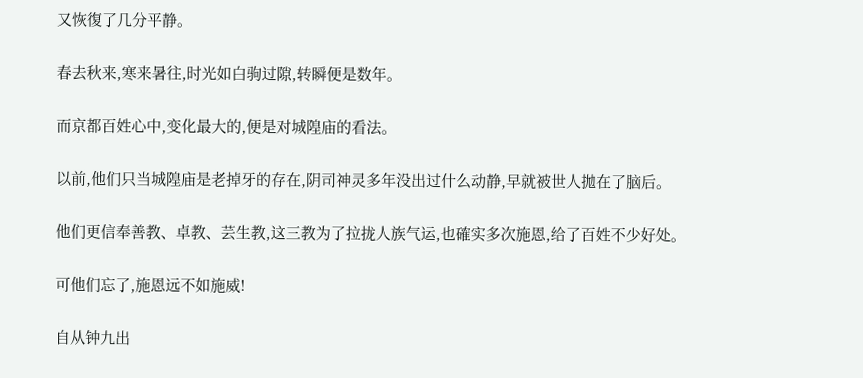又恢復了几分平静。

春去秋来,寒来暑往,时光如白驹过隙,转瞬便是数年。

而京都百姓心中,变化最大的,便是对城隍庙的看法。

以前,他们只当城隍庙是老掉牙的存在,阴司神灵多年没出过什么动静,早就被世人拋在了脑后。

他们更信奉善教、卓教、芸生教,这三教为了拉拢人族气运,也確实多次施恩,给了百姓不少好处。

可他们忘了,施恩远不如施威!

自从钟九出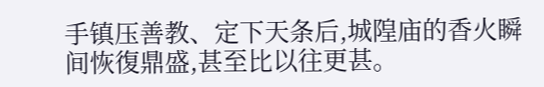手镇压善教、定下天条后,城隍庙的香火瞬间恢復鼎盛,甚至比以往更甚。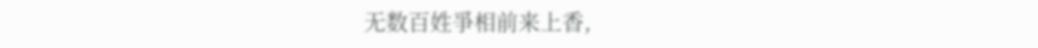无数百姓爭相前来上香,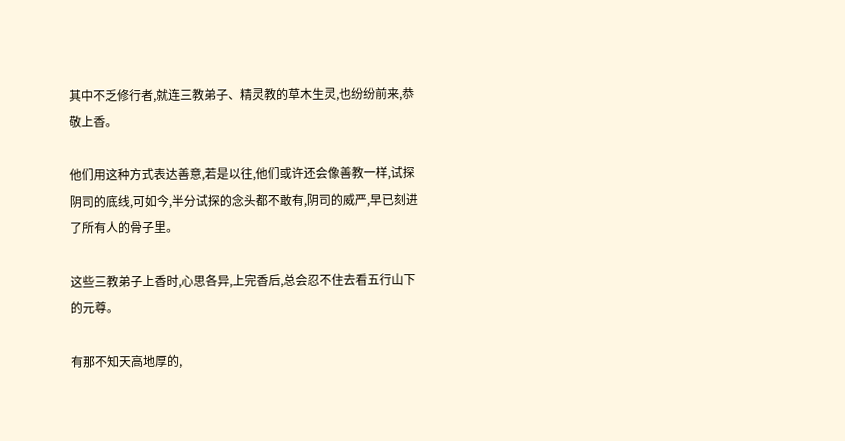其中不乏修行者,就连三教弟子、精灵教的草木生灵,也纷纷前来,恭敬上香。

他们用这种方式表达善意,若是以往,他们或许还会像善教一样,试探阴司的底线,可如今,半分试探的念头都不敢有,阴司的威严,早已刻进了所有人的骨子里。

这些三教弟子上香时,心思各异,上完香后,总会忍不住去看五行山下的元尊。

有那不知天高地厚的,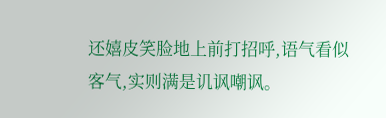还嬉皮笑脸地上前打招呼,语气看似客气,实则满是讥讽嘲讽。